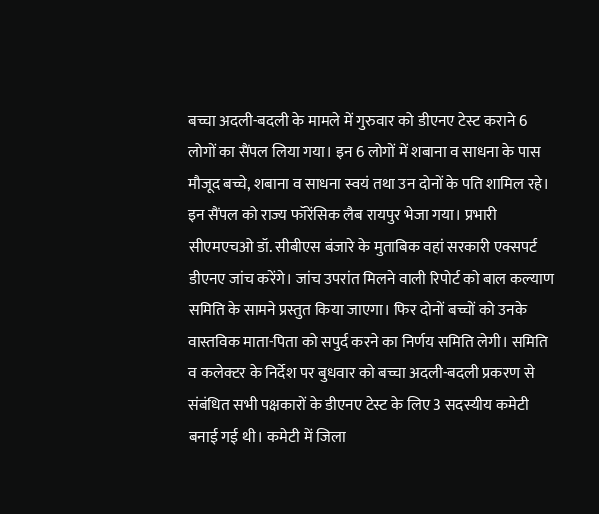बच्चा अदली-बदली के मामले में गुरुवार को डीएनए टेस्ट कराने 6 लोगों का सैंपल लिया गया। इन 6 लोगों में शबाना व साधना के पास मौजूद बच्चे, शबाना व साधना स्वयं तथा उन दोनों के पति शामिल रहे। इन सैंपल को राज्य फॉरेंसिक लैब रायपुर भेजा गया। प्रभारी सीएमएचओ डॉ. सीबीएस बंजारे के मुताबिक वहां सरकारी एक्सपर्ट डीएनए जांच करेंगे। जांच उपरांत मिलने वाली रिपोर्ट को बाल कल्याण समिति के सामने प्रस्तुत किया जाएगा। फिर दोनों बच्चों को उनके वास्तविक माता-पिता को सपुर्द करने का निर्णय समिति लेगी। समिति व कलेक्टर के निर्देश पर बुधवार को बच्चा अदली-बदली प्रकरण से संबंधित सभी पक्षकारों के डीएनए टेस्ट के लिए 3 सदस्यीय कमेटी बनाई गई थी। कमेटी में जिला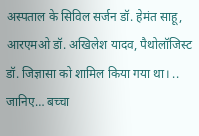अस्पताल के सिविल सर्जन डॉ. हेमंत साहू, आरएमओ डॉ. अखिलेश यादव, पैथोलॉजिस्ट डॉ. जिज्ञासा को शामिल किया गया था। .. जानिए… बच्चा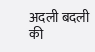अदली बदली की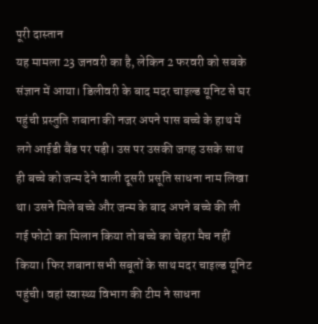पूरी दास्तान
यह मामला 23 जनवरी का है, लेकिन 2 फरवरी को सबके संज्ञान में आया। डिलीवरी के बाद मदर चाइल्ड यूनिट से घर पहुंची प्रस्तुति शबाना की नजर अपने पास बच्चे के हाथ में लगे आईडी बैंड पर पड़ी। उस पर उसकी जगह उसके साथ ही बच्चे को जन्म देने वाली दूसरी प्रसूति साधना नाम लिखा था। उसने मिले बच्चे और जन्म के बाद अपने बच्चे की ली गई फोटो का मिलान किया तो बच्चे का चेहरा मैच नहीं किया। फिर शबाना सभी सबूतों के साथ मदर चाइल्ड यूनिट पहुंची। वहां स्वास्थ्य विभाग की टीम ने साधना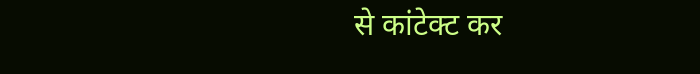से कांटेक्ट कर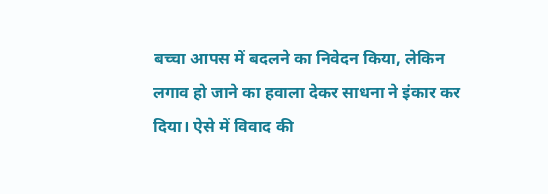बच्चा आपस में बदलने का निवेदन किया, लेकिन लगाव हो जाने का हवाला देकर साधना ने इंकार कर दिया। ऐसे में विवाद की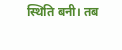स्थिति बनी। तब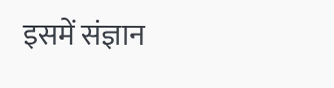इसमें संज्ञान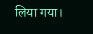लिया गया।